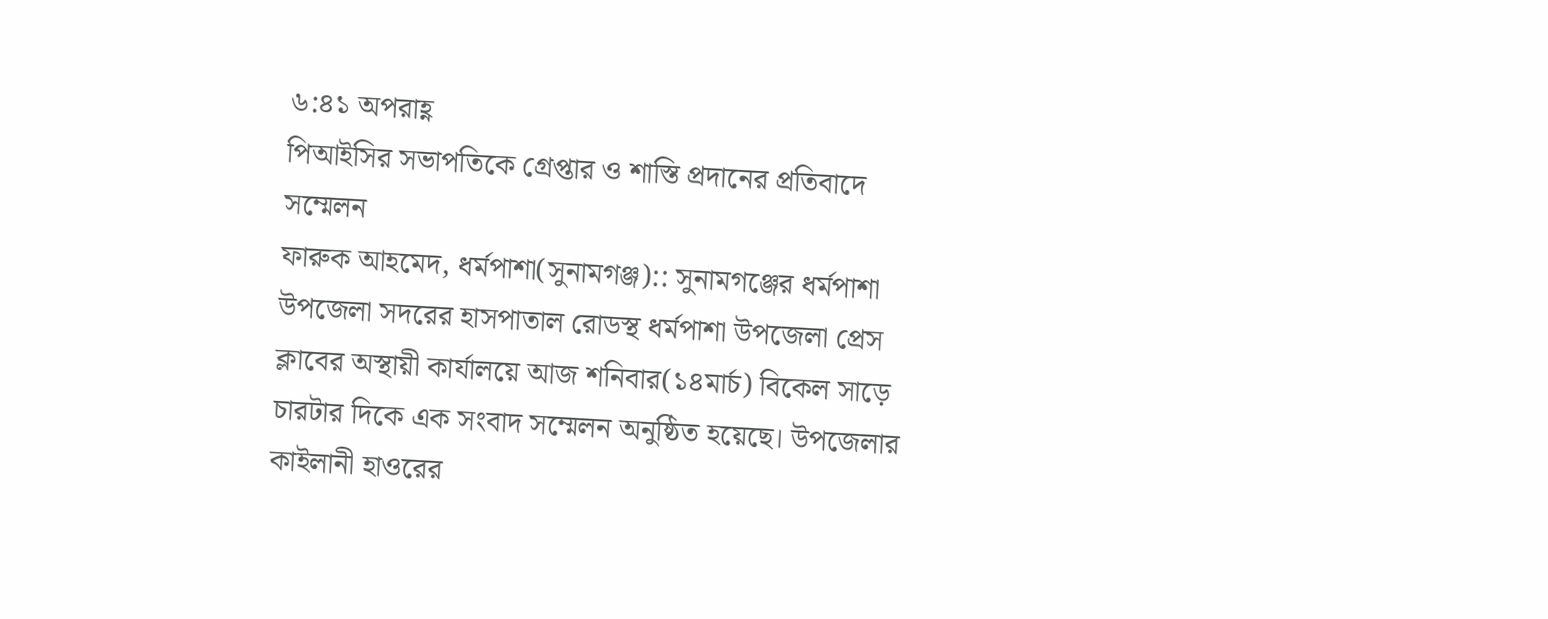৬:৪১ অপরাহ্ণ
পিআইসির সভাপতিকে গ্রেপ্তার ও শাস্তি প্রদানের প্রতিবাদে সম্মেলন
ফারুক আহমেদ, ধর্মপাশা(সুনামগঞ্জ):: সুনামগঞ্জের ধর্মপাশা উপজেলা সদরের হাসপাতাল রোডস্থ ধর্মপাশা উপজেলা প্রেস ক্লাবের অস্থায়ী কার্যালয়ে আজ শনিবার(১৪মার্চ) বিকেল সাড়ে চারটার দিকে এক সংবাদ সম্মেলন অনুষ্ঠিত হয়েছে। উপজেলার কাইলানী হাওরের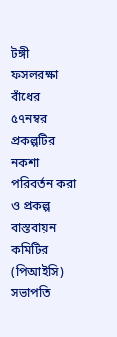টঙ্গী ফসলরক্ষা বাঁধের ৫৭নম্বর প্রকল্পটির নকশা পরিবর্তন করা ও প্রকল্প বাস্তবায়ন কমিটির (পিআইসি) সভাপতি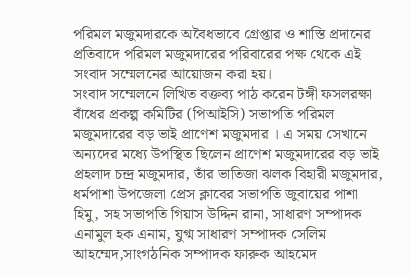পরিমল মজুমদারকে অবৈধভাবে গ্রেপ্তার ও শাস্তি প্রদানের প্রতিবাদে পরিমল মজুমদারের পরিবারের পক্ষ থেকে এই সংবাদ সম্মেলনের আয়োজন করা হয়।
সংবাদ সম্মেলনে লিখিত বক্তব্য পাঠ করেন টঙ্গী ফসলরক্ষা বাঁধের প্রকল্প কমিটির (পিআইসি) সভাপতি পরিমল মজুমদারের বড় ভাই প্রাণেশ মজুমদার । এ সময় সেখানে অন্যদের মধ্যে উপস্থিত ছিলেন প্রাণেশ মজুমদারের বড় ভাই প্রহলাদ চন্দ্র মজুমদার, তাঁর ভাতিজা ঝলক বিহারী মজুমদার, ধর্মপাশা উপজেলা প্রেস ক্লাবের সভাপতি জুবায়ের পাশা হিমু, সহ সভাপতি গিয়াস উদ্দিন রানা, সাধারণ সম্পাদক এনামুল হক এনাম, যুগ্ম সাধারণ সম্পাদক সেলিম আহম্মেদ,সাংগঠনিক সম্পাদক ফারুক আহমেদ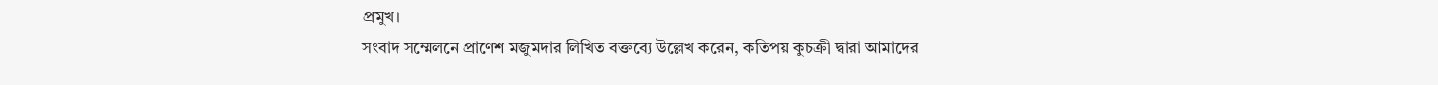প্রমুখ।
সংবাদ সম্মেলনে প্রাণেশ মজুমদার লিখিত বক্তব্যে উল্লেখ করেন, কতিপয় কুচক্রী দ্বারা আমাদের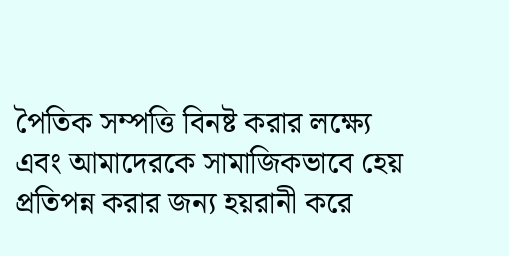পৈতিক সম্পত্তি বিনষ্ট করার লক্ষ্যে এবং আমাদেরকে সামাজিকভাবে হেয় প্রতিপন্ন করার জন্য হয়রানী করে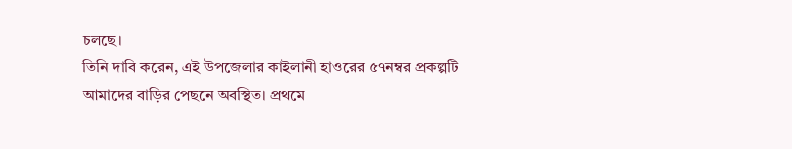চলছে।
তিনি দাবি করেন, এই উপজেলার কাইলানী হাওরের ৫৭নম্বর প্রকল্পটি আমাদের বাড়ির পেছনে অবস্থিত। প্রথমে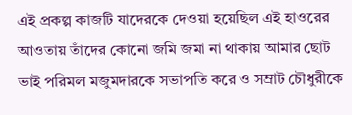এই প্রকল্প কাজটি যাদেরকে দেওয়া হয়েছিল এই হাওরের আওতায় তাঁদের কোনো জমি জমা না থাকায় আমার ছোট ভাই পরিমল মজুমদারকে সভাপতি করে ও সম্রাট চৌধুরীকে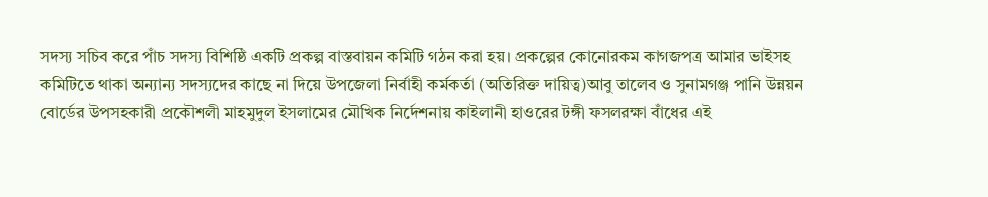সদস্য সচিব করে পাঁচ সদস্য বিশিষ্ঠি একটি প্রকল্প বাস্তবায়ন কমিটি গঠন করা হয়। প্রকল্পের কোনোরকম কাগজপত্র আমার ভাইসহ কমিটিতে থাকা অন্যান্য সদস্যদের কাছে না দিয়ে উপজেলা নির্বাহী কর্মকর্তা (অতিরিক্ত দায়িত্ব)আবু তালেব ও সুনামগঞ্জ পানি উন্নয়ন বোর্ডের উপসহকারী প্রকৌশলী মাহমুদুল ইসলামের মৌখিক নির্দেশনায় কাইলানী হাওরের টঙ্গী ফসলরক্ষা বাঁধের এই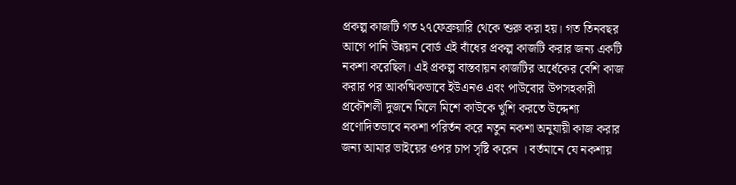প্রকল্প কাজটি গত ২৭ফেব্রুয়ারি থেকে শুরু করা হয়। গত তিনবছর আগে পানি উন্নয়ন বোর্ড এই বাঁধের প্রকল্প কাজটি করার জন্য একটি নকশা করেছিল। এই প্রকল্প বাস্তবায়ন কাজটির অর্ধেকের বেশি কাজ করার পর আকষ্মিকভাবে ইউএনও এবং পাউবোর উপসহকারী প্রকৌশলী দুজনে মিলে মিশে কাউকে খুশি করতে উদ্দেশ্য প্রণোদিতভাবে নকশা পরির্তন করে নতুন নকশা অনুযায়ী কাজ করার জন্য আমার ভাইয়ের ওপর চাপ সৃষ্টি করেন । বর্তমানে যে নকশায়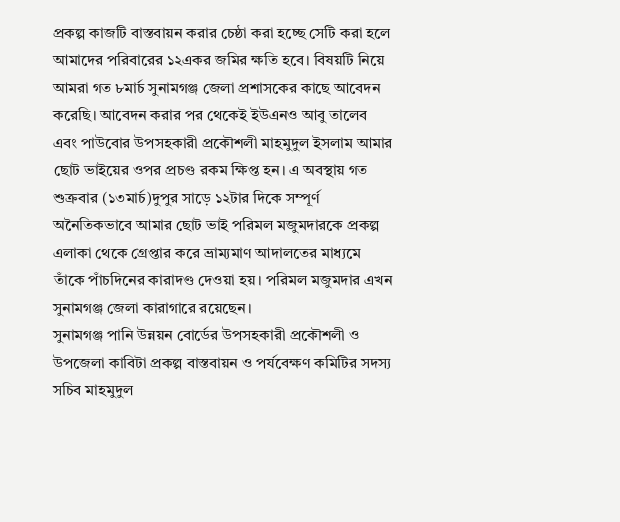প্রকল্প কাজটি বাস্তবায়ন করার চেষ্ঠা করা হচ্ছে সেটি করা হলে আমাদের পরিবারের ১২একর জমির ক্ষতি হবে। বিষয়টি নিয়ে আমরা গত ৮মার্চ সুনামগঞ্জ জেলা প্রশাসকের কাছে আবেদন করেছি। আবেদন করার পর থেকেই ইউএনও আবু তালেব এবং পাউবোর উপসহকারী প্রকৌশলী মাহমুদুল ইসলাম আমার ছোট ভাইয়ের ওপর প্রচণ্ড রকম ক্ষিপ্ত হন। এ অবস্থায় গত শুক্রবার (১৩মার্চ)দুপুর সাড়ে ১২টার দিকে সম্পূর্ণ অনৈতিকভাবে আমার ছোট ভাই পরিমল মজুমদারকে প্রকল্প এলাকা থেকে গ্রেপ্তার করে ভ্রাম্যমাণ আদালতের মাধ্যমে তাঁকে পাঁচদিনের কারাদণ্ড দেওয়া হয়। পরিমল মজুমদার এখন সুনামগঞ্জ জেলা কারাগারে রয়েছেন।
সুনামগঞ্জ পানি উন্নয়ন বোর্ডের উপসহকারী প্রকৌশলী ও উপজেলা কাবিটা প্রকল্প বাস্তবায়ন ও পর্যবেক্ষণ কমিটির সদস্য সচিব মাহমুদুল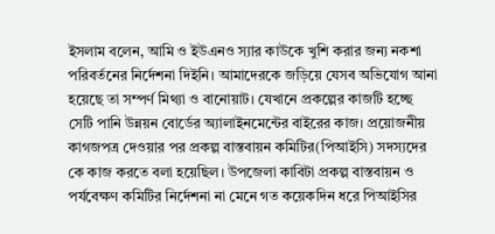ইসলাম বলেন, আমি ও ইউএনও স্যার কাউকে খুশি করার জন্য নকশা পরিবর্তনের নির্দেশনা দিইনি। আমাদেরকে জড়িয়ে যেসব অভিযোগ আনা হয়েছে তা সম্পর্ণ মিথ্যা ও বানোয়াট। যেখানে প্রকল্পের কাজটি হচ্ছে সেটি পানি উন্নয়ন বোর্ডের অ্যালাইনমেন্টের বাইরের কাজ। প্রয়োজনীয় কাগজপত্র দেওয়ার পর প্রকল্প বাস্তবায়ন কমিটির(পিআইসি) সদস্যদের কে কাজ করতে বলা হয়েছিল। উপজেলা কাবিটা প্রকল্প বাস্তবায়ন ও পর্যবেক্ষণ কমিটির নির্দেশনা না মেনে গত কয়েকদিন ধরে পিআইসির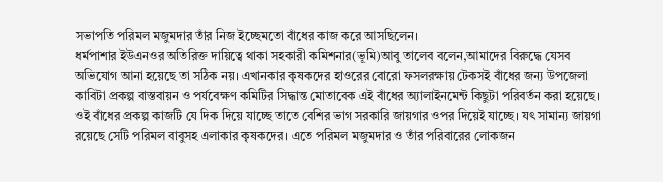সভাপতি পরিমল মজুমদার তাঁর নিজ ইচ্ছেমতো বাঁধের কাজ করে আসছিলেন।
ধর্মপাশার ইউএনওর অতিরিক্ত দায়িত্বে থাকা সহকারী কমিশনার(ভূমি)আবু তালেব বলেন,আমাদের বিরুদ্ধে যেসব অভিযোগ আনা হয়েছে তা সঠিক নয়। এখানকার কৃষকদের হাওরের বোরো ফসলরক্ষায় টেকসই বাঁধের জন্য উপজেলা কাবিটা প্রকল্প বাস্তবায়ন ও পর্যবেক্ষণ কমিটির সিদ্ধান্ত মোতাবেক এই বাঁধের অ্যালাইনমেন্ট কিছুটা পরিবর্তন করা হয়েছে। ওই বাঁধের প্রকল্প কাজটি যে দিক দিয়ে যাচ্ছে তাতে বেশির ভাগ সরকারি জায়গার ওপর দিয়েই যাচ্ছে। যৎ সামান্য জায়গা রয়েছে সেটি পরিমল বাবুসহ এলাকার কৃষকদের। এতে পরিমল মজুমদার ও তাঁর পরিবারের লোকজন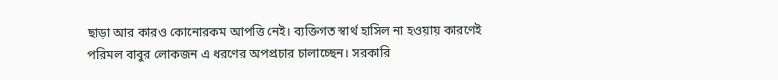ছাড়া আর কারও কোনোরকম আপত্তি নেই। ব্যক্তিগত স্বার্থ হাসিল না হওয়ায় কারণেই পরিমল বাবুর লোকজন এ ধরণের অপপ্রচার চালাচ্ছেন। সরকারি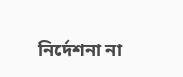নির্দেশনা না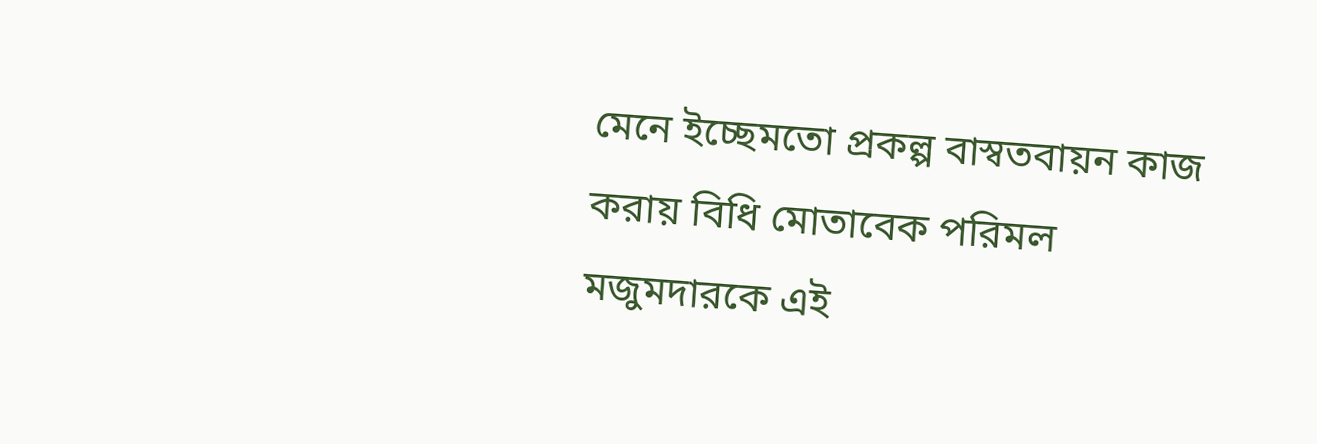মেনে ইচ্ছেমতো প্রকল্প বাস্বতবায়ন কাজ করায় বিধি মোতাবেক পরিমল মজুমদারকে এই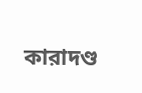কারাদণ্ড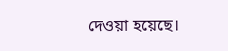দেওয়া হয়েছে।